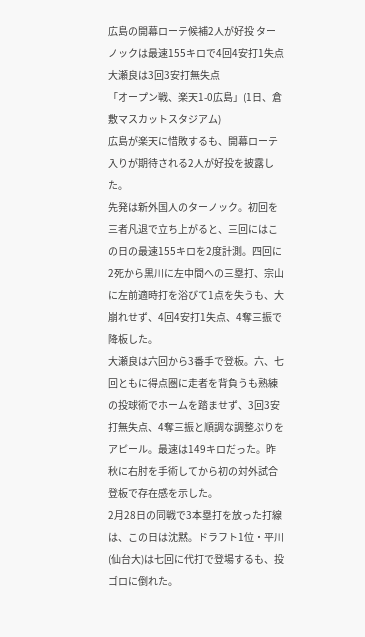広島の開幕ローテ候補2人が好投 ターノックは最速155キロで4回4安打1失点 大瀬良は3回3安打無失点
「オープン戦、楽天1-0広島」(1日、倉敷マスカットスタジアム)
広島が楽天に惜敗するも、開幕ローテ入りが期待される2人が好投を披露した。
先発は新外国人のターノック。初回を三者凡退で立ち上がると、三回にはこの日の最速155キロを2度計測。四回に2死から黒川に左中間への三塁打、宗山に左前適時打を浴びて1点を失うも、大崩れせず、4回4安打1失点、4奪三振で降板した。
大瀬良は六回から3番手で登板。六、七回ともに得点圏に走者を背負うも熟練の投球術でホームを踏ませず、3回3安打無失点、4奪三振と順調な調整ぶりをアピール。最速は149キロだった。昨秋に右肘を手術してから初の対外試合登板で存在感を示した。
2月28日の同戦で3本塁打を放った打線は、この日は沈黙。ドラフト1位・平川(仙台大)は七回に代打で登場するも、投ゴロに倒れた。